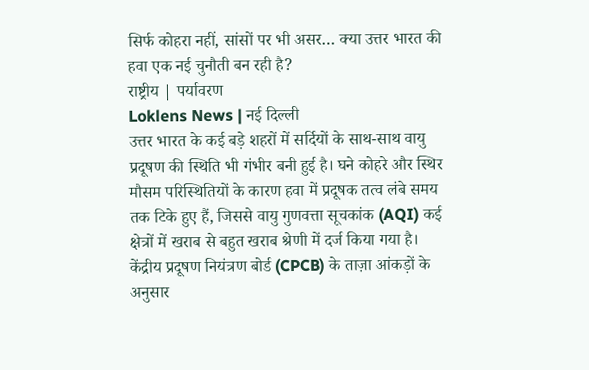सिर्फ कोहरा नहीं, सांसों पर भी असर… क्या उत्तर भारत की हवा एक नई चुनौती बन रही है?
राष्ट्रीय | पर्यावरण
Loklens News | नई दिल्ली
उत्तर भारत के कई बड़े शहरों में सर्दियों के साथ-साथ वायु प्रदूषण की स्थिति भी गंभीर बनी हुई है। घने कोहरे और स्थिर मौसम परिस्थितियों के कारण हवा में प्रदूषक तत्व लंबे समय तक टिके हुए हैं, जिससे वायु गुणवत्ता सूचकांक (AQI) कई क्षेत्रों में खराब से बहुत खराब श्रेणी में दर्ज किया गया है।
केंद्रीय प्रदूषण नियंत्रण बोर्ड (CPCB) के ताज़ा आंकड़ों के अनुसार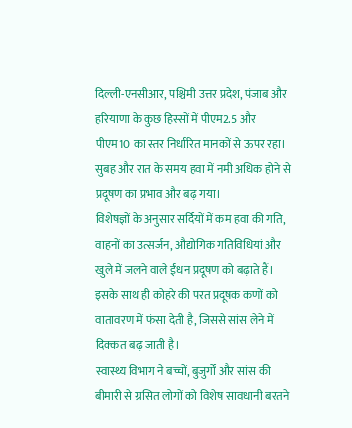दिल्ली-एनसीआर, पश्चिमी उत्तर प्रदेश, पंजाब और हरियाणा के कुछ हिस्सों में पीएम2.5 और पीएम10 का स्तर निर्धारित मानकों से ऊपर रहा। सुबह और रात के समय हवा में नमी अधिक होने से प्रदूषण का प्रभाव और बढ़ गया।
विशेषज्ञों के अनुसार सर्दियों में कम हवा की गति, वाहनों का उत्सर्जन, औद्योगिक गतिविधियां और खुले में जलने वाले ईंधन प्रदूषण को बढ़ाते हैं। इसके साथ ही कोहरे की परत प्रदूषक कणों को वातावरण में फंसा देती है, जिससे सांस लेने में दिक्कत बढ़ जाती है।
स्वास्थ्य विभाग ने बच्चों, बुजुर्गों और सांस की बीमारी से ग्रसित लोगों को विशेष सावधानी बरतने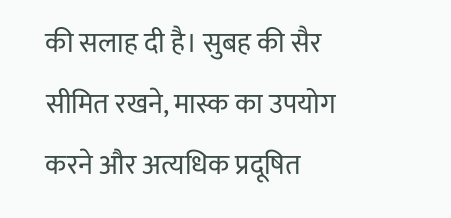की सलाह दी है। सुबह की सैर सीमित रखने, मास्क का उपयोग करने और अत्यधिक प्रदूषित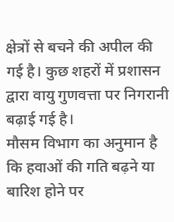क्षेत्रों से बचने की अपील की गई है। कुछ शहरों में प्रशासन द्वारा वायु गुणवत्ता पर निगरानी बढ़ाई गई है।
मौसम विभाग का अनुमान है कि हवाओं की गति बढ़ने या बारिश होने पर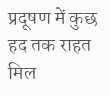प्रदूषण में कुछ हद तक राहत मिल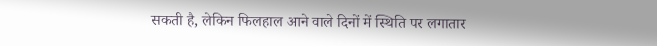सकती है, लेकिन फिलहाल आने वाले दिनों में स्थिति पर लगातार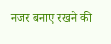नजर बनाए रखने की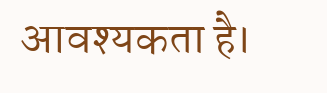आवश्यकता है।